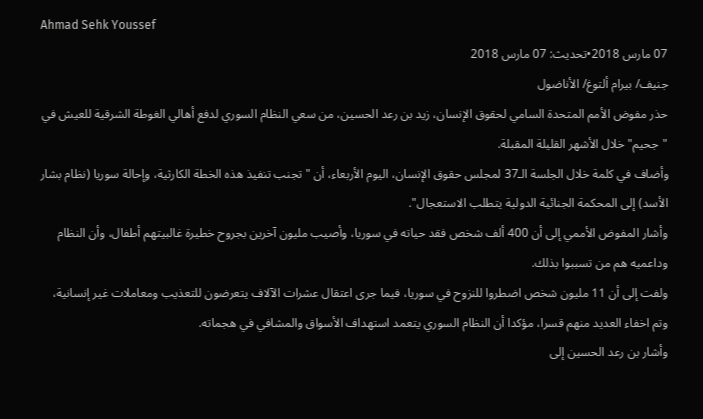Ahmad Sehk Youssef
07 مارس 2018•تحديث: 07 مارس 2018
جنيف/ بيرام ألتوغ/ الأناضول
حذر مفوض الأمم المتحدة السامي لحقوق الإنسان، زيد بن رعد الحسين، من سعي النظام السوري لدفع أهالي الغوطة الشرقية للعيش في "جحيم" خلال الأشهر القليلة المقبلة.
وأضاف في كلمة خلال الجلسة الـ37 لمجلس حقوق الإنسان، اليوم الأربعاء، أن "تجنب تنفيذ هذه الخطة الكارثية، وإحالة سوريا (نظام بشار الأسد) إلى المحكمة الجنائية الدولية يتطلب الاستعجال".
وأشار المفوض الأممي إلى أن 400 ألف شخص فقد حياته في سوريا، وأصيب مليون آخرين بجروح خطيرة غالبيتهم أطفال، وأن النظام وداعميه هم من تسببوا بذلك.
ولفت إلى أن 11 مليون شخص اضطروا للنزوح في سوريا، فيما جرى اعتقال عشرات الآلاف يتعرضون للتعذيب ومعاملات غير إنسانية، وتم اخفاء العديد منهم قسرا، مؤكدا أن النظام السوري يتعمد استهداف الأسواق والمشافي في هجماته.
وأشار بن رعد الحسين إلى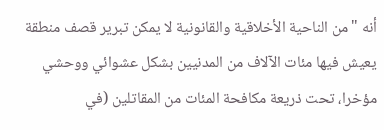أنه "من الناحية الأخلاقية والقانونية لا يمكن تبرير قصف منطقة يعيش فيها مئات الآلاف من المدنيين بشكل عشوائي ووحشي مؤخرا، تحت ذريعة مكافحة المئات من المقاتلين (في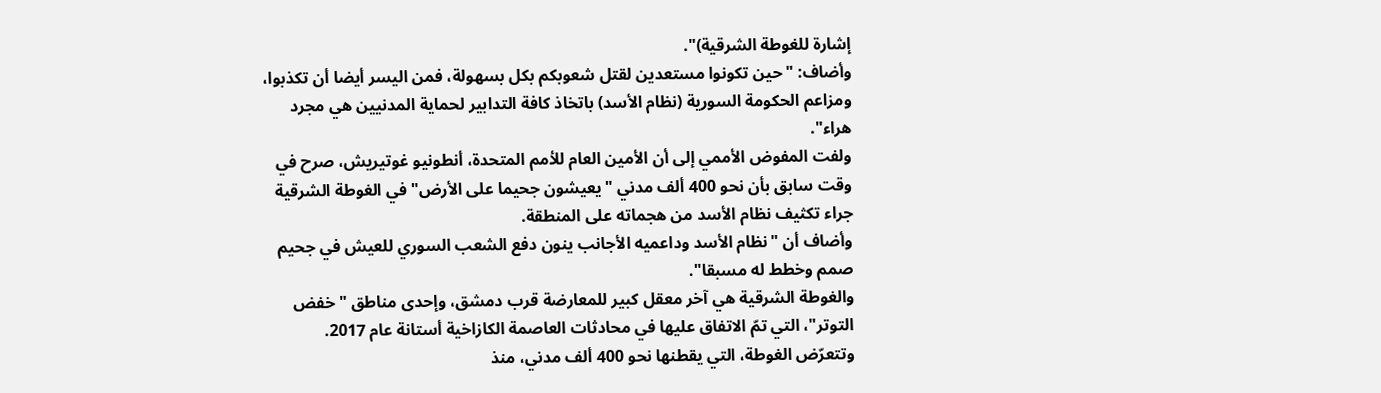إشارة للغوطة الشرقية)".
وأضاف: "حين تكونوا مستعدين لقتل شعوبكم بكل بسهولة، فمن اليسر أيضا أن تكذبوا، ومزاعم الحكومة السورية (نظام الأسد) باتخاذ كافة التدابير لحماية المدنيين هي مجرد هراء".
ولفت المفوض الأممي إلى أن الأمين العام للأمم المتحدة، أنطونيو غوتيريش، صرح في وقت سابق بأن نحو 400 ألف مدني "يعيشون جحيما على الأرض" في الغوطة الشرقية جراء تكثيف نظام الأسد من هجماته على المنطقة.
وأضاف أن "نظام الأسد وداعميه الأجانب ينون دفع الشعب السوري للعيش في جحيم صمم وخطط له مسبقا".
والغوطة الشرقية هي آخر معقل كبير للمعارضة قرب دمشق، وإحدى مناطق "خفض التوتر"، التي تمّ الاتفاق عليها في محادثات العاصمة الكازاخية أستانة عام 2017.
وتتعرّض الغوطة، التي يقطنها نحو 400 ألف مدني، منذ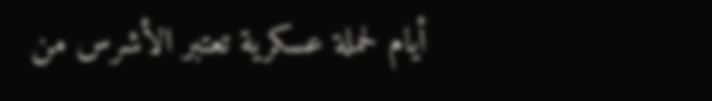أيام لحملة عسكرية تعتبر الأشرس من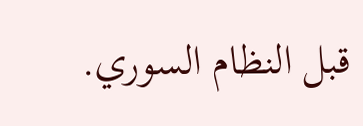قبل النظام السوري.